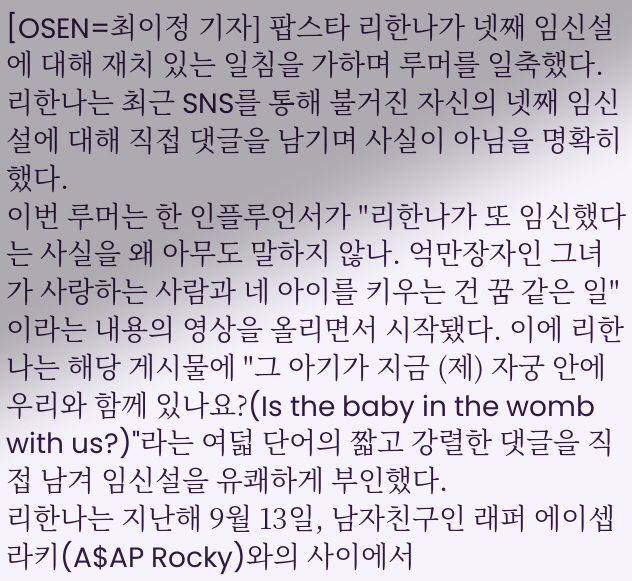[OSEN=최이정 기자] 팝스타 리한나가 넷째 임신설에 대해 재치 있는 일침을 가하며 루머를 일축했다.
리한나는 최근 SNS를 통해 불거진 자신의 넷째 임신설에 대해 직접 댓글을 남기며 사실이 아님을 명확히 했다.
이번 루머는 한 인플루언서가 "리한나가 또 임신했다는 사실을 왜 아무도 말하지 않나. 억만장자인 그녀가 사랑하는 사람과 네 아이를 키우는 건 꿈 같은 일"이라는 내용의 영상을 올리면서 시작됐다. 이에 리한나는 해당 게시물에 "그 아기가 지금 (제) 자궁 안에 우리와 함께 있나요?(Is the baby in the womb with us?)"라는 여덟 단어의 짧고 강렬한 댓글을 직접 남겨 임신설을 유쾌하게 부인했다.
리한나는 지난해 9월 13일, 남자친구인 래퍼 에이셉 라키(A$AP Rocky)와의 사이에서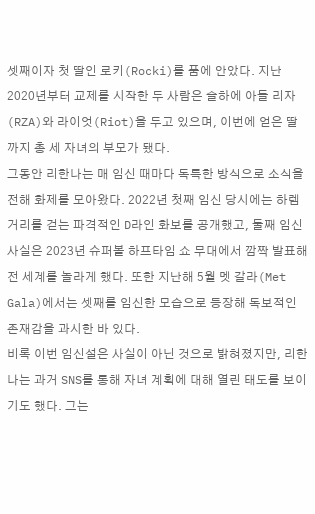셋째이자 첫 딸인 로키(Rocki)를 품에 안았다. 지난 2020년부터 교제를 시작한 두 사람은 슬하에 아들 리자(RZA)와 라이엇(Riot)을 두고 있으며, 이번에 얻은 딸까지 총 세 자녀의 부모가 됐다.
그동안 리한나는 매 임신 때마다 독특한 방식으로 소식을 전해 화제를 모아왔다. 2022년 첫째 임신 당시에는 하렘 거리를 걷는 파격적인 D라인 화보를 공개했고, 둘째 임신 사실은 2023년 슈퍼볼 하프타임 쇼 무대에서 깜짝 발표해 전 세계를 놀라게 했다. 또한 지난해 5월 멧 갈라(Met Gala)에서는 셋째를 임신한 모습으로 등장해 독보적인 존재감을 과시한 바 있다.
비록 이번 임신설은 사실이 아닌 것으로 밝혀졌지만, 리한나는 과거 SNS를 통해 자녀 계획에 대해 열린 태도를 보이기도 했다. 그는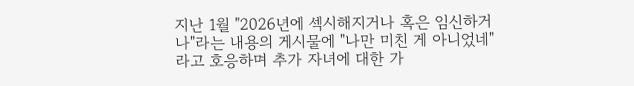지난 1월 "2026년에 섹시해지거나 혹은 임신하거나"라는 내용의 게시물에 "나만 미친 게 아니었네"라고 호응하며 추가 자녀에 대한 가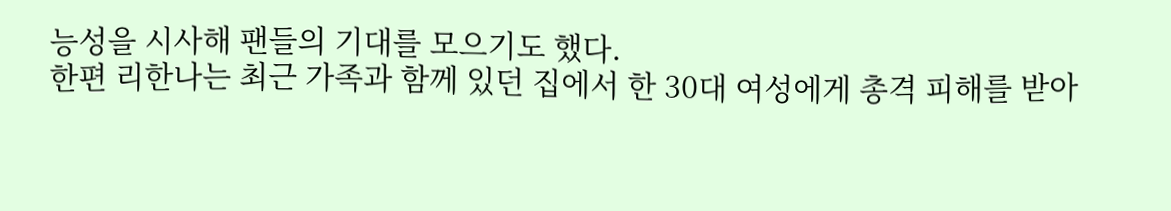능성을 시사해 팬들의 기대를 모으기도 했다.
한편 리한나는 최근 가족과 함께 있던 집에서 한 30대 여성에게 총격 피해를 받아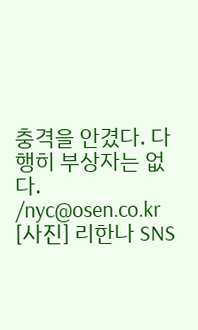충격을 안겼다. 다행히 부상자는 없다.
/nyc@osen.co.kr
[사진] 리한나 SNS